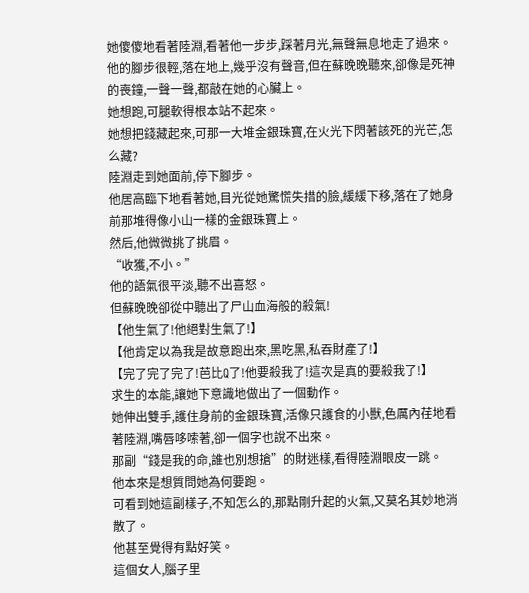她傻傻地看著陸淵,看著他一步步,踩著月光,無聲無息地走了過來。
他的腳步很輕,落在地上,幾乎沒有聲音,但在蘇晚晚聽來,卻像是死神的喪鐘,一聲一聲,都敲在她的心臟上。
她想跑,可腿軟得根本站不起來。
她想把錢藏起來,可那一大堆金銀珠寶,在火光下閃著該死的光芒,怎么藏?
陸淵走到她面前,停下腳步。
他居高臨下地看著她,目光從她驚慌失措的臉,緩緩下移,落在了她身前那堆得像小山一樣的金銀珠寶上。
然后,他微微挑了挑眉。
“收獲,不小。”
他的語氣很平淡,聽不出喜怒。
但蘇晚晚卻從中聽出了尸山血海般的殺氣!
【他生氣了!他絕對生氣了!】
【他肯定以為我是故意跑出來,黑吃黑,私吞財產了!】
【完了完了完了!芭比Q了!他要殺我了!這次是真的要殺我了!】
求生的本能,讓她下意識地做出了一個動作。
她伸出雙手,護住身前的金銀珠寶,活像只護食的小獸,色厲內荏地看著陸淵,嘴唇哆嗦著,卻一個字也說不出來。
那副“錢是我的命,誰也別想搶”的財迷樣,看得陸淵眼皮一跳。
他本來是想質問她為何要跑。
可看到她這副樣子,不知怎么的,那點剛升起的火氣,又莫名其妙地消散了。
他甚至覺得有點好笑。
這個女人,腦子里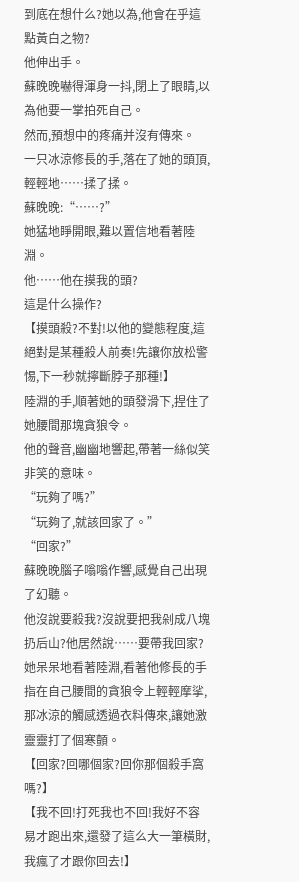到底在想什么?她以為,他會在乎這點黃白之物?
他伸出手。
蘇晚晚嚇得渾身一抖,閉上了眼睛,以為他要一掌拍死自己。
然而,預想中的疼痛并沒有傳來。
一只冰涼修長的手,落在了她的頭頂,輕輕地……揉了揉。
蘇晚晚:“……?”
她猛地睜開眼,難以置信地看著陸淵。
他……他在摸我的頭?
這是什么操作?
【摸頭殺?不對!以他的變態程度,這絕對是某種殺人前奏!先讓你放松警惕,下一秒就擰斷脖子那種!】
陸淵的手,順著她的頭發滑下,捏住了她腰間那塊貪狼令。
他的聲音,幽幽地響起,帶著一絲似笑非笑的意味。
“玩夠了嗎?”
“玩夠了,就該回家了。”
“回家?”
蘇晚晚腦子嗡嗡作響,感覺自己出現了幻聽。
他沒說要殺我?沒說要把我剁成八塊扔后山?他居然說……要帶我回家?
她呆呆地看著陸淵,看著他修長的手指在自己腰間的貪狼令上輕輕摩挲,那冰涼的觸感透過衣料傳來,讓她激靈靈打了個寒顫。
【回家?回哪個家?回你那個殺手窩嗎?】
【我不回!打死我也不回!我好不容易才跑出來,還發了這么大一筆橫財,我瘋了才跟你回去!】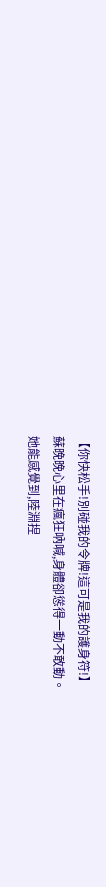【你快松手!別碰我的令牌!這可是我的護身符!】
蘇晚晚心里在瘋狂吶喊,身體卻慫得一動不敢動。
她能感覺到,陸淵捏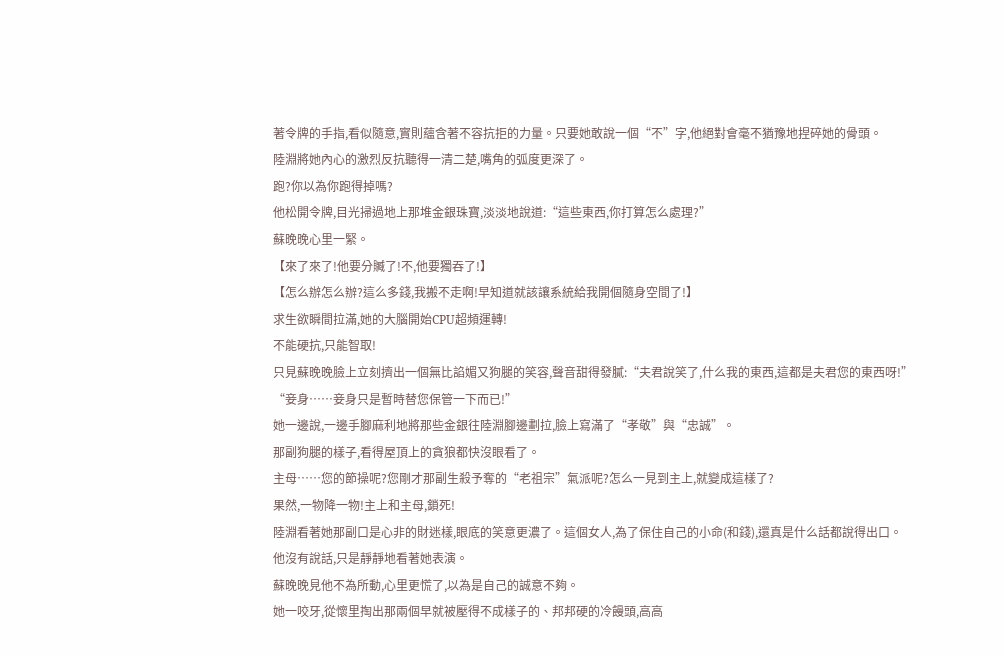著令牌的手指,看似隨意,實則蘊含著不容抗拒的力量。只要她敢說一個“不”字,他絕對會毫不猶豫地捏碎她的骨頭。
陸淵將她內心的激烈反抗聽得一清二楚,嘴角的弧度更深了。
跑?你以為你跑得掉嗎?
他松開令牌,目光掃過地上那堆金銀珠寶,淡淡地說道:“這些東西,你打算怎么處理?”
蘇晚晚心里一緊。
【來了來了!他要分贓了!不,他要獨吞了!】
【怎么辦怎么辦?這么多錢,我搬不走啊!早知道就該讓系統給我開個隨身空間了!】
求生欲瞬間拉滿,她的大腦開始CPU超頻運轉!
不能硬抗,只能智取!
只見蘇晚晚臉上立刻擠出一個無比諂媚又狗腿的笑容,聲音甜得發膩:“夫君說笑了,什么我的東西,這都是夫君您的東西呀!”
“妾身……妾身只是暫時替您保管一下而已!”
她一邊說,一邊手腳麻利地將那些金銀往陸淵腳邊劃拉,臉上寫滿了“孝敬”與“忠誠”。
那副狗腿的樣子,看得屋頂上的貪狼都快沒眼看了。
主母……您的節操呢?您剛才那副生殺予奪的“老祖宗”氣派呢?怎么一見到主上,就變成這樣了?
果然,一物降一物!主上和主母,鎖死!
陸淵看著她那副口是心非的財迷樣,眼底的笑意更濃了。這個女人,為了保住自己的小命(和錢),還真是什么話都說得出口。
他沒有說話,只是靜靜地看著她表演。
蘇晚晚見他不為所動,心里更慌了,以為是自己的誠意不夠。
她一咬牙,從懷里掏出那兩個早就被壓得不成樣子的、邦邦硬的冷饅頭,高高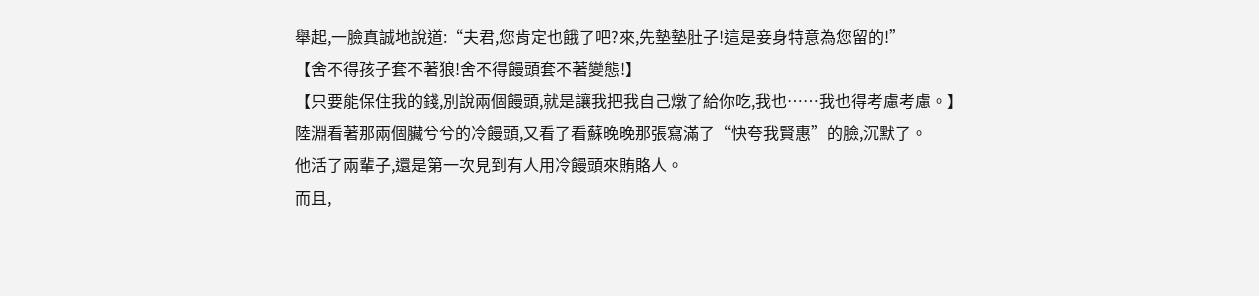舉起,一臉真誠地說道:“夫君,您肯定也餓了吧?來,先墊墊肚子!這是妾身特意為您留的!”
【舍不得孩子套不著狼!舍不得饅頭套不著變態!】
【只要能保住我的錢,別說兩個饅頭,就是讓我把我自己燉了給你吃,我也……我也得考慮考慮。】
陸淵看著那兩個臟兮兮的冷饅頭,又看了看蘇晚晚那張寫滿了“快夸我賢惠”的臉,沉默了。
他活了兩輩子,還是第一次見到有人用冷饅頭來賄賂人。
而且,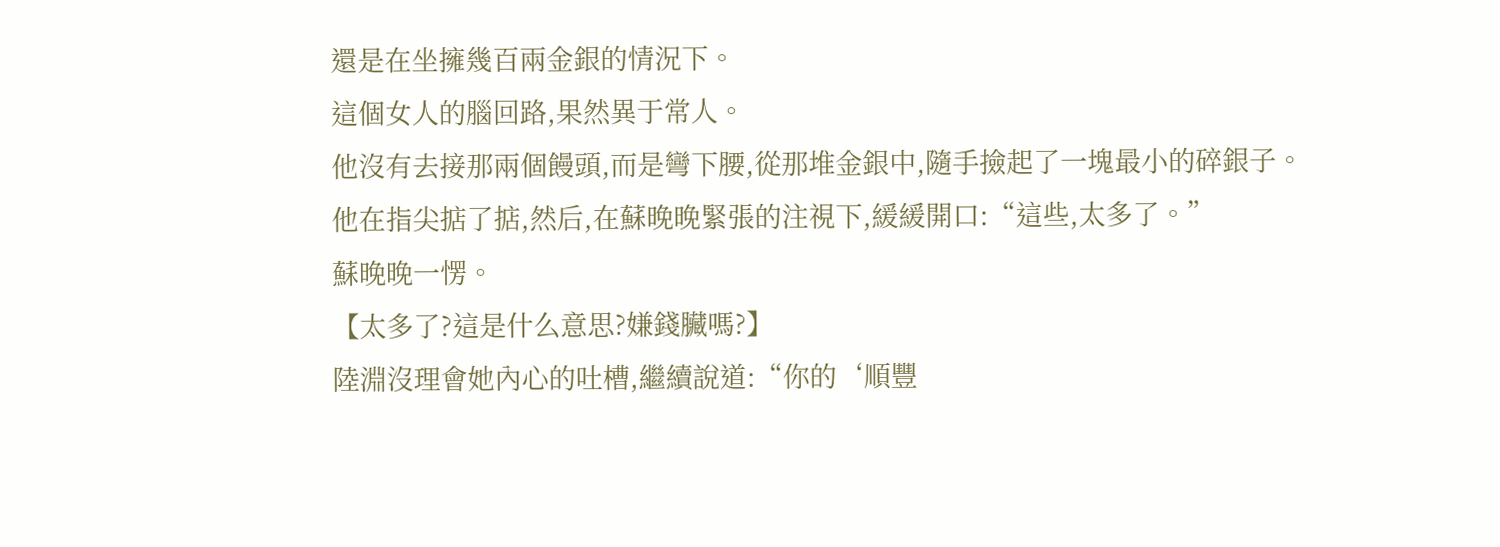還是在坐擁幾百兩金銀的情況下。
這個女人的腦回路,果然異于常人。
他沒有去接那兩個饅頭,而是彎下腰,從那堆金銀中,隨手撿起了一塊最小的碎銀子。
他在指尖掂了掂,然后,在蘇晚晚緊張的注視下,緩緩開口:“這些,太多了。”
蘇晚晚一愣。
【太多了?這是什么意思?嫌錢臟嗎?】
陸淵沒理會她內心的吐槽,繼續說道:“你的‘順豐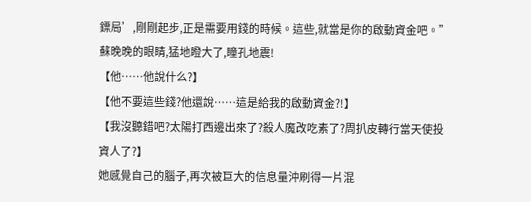鏢局’,剛剛起步,正是需要用錢的時候。這些,就當是你的啟動資金吧。”
蘇晚晚的眼睛,猛地瞪大了,瞳孔地震!
【他……他說什么?】
【他不要這些錢?他還說……這是給我的啟動資金?!】
【我沒聽錯吧?太陽打西邊出來了?殺人魔改吃素了?周扒皮轉行當天使投資人了?】
她感覺自己的腦子,再次被巨大的信息量沖刷得一片混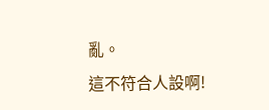亂。
這不符合人設啊!